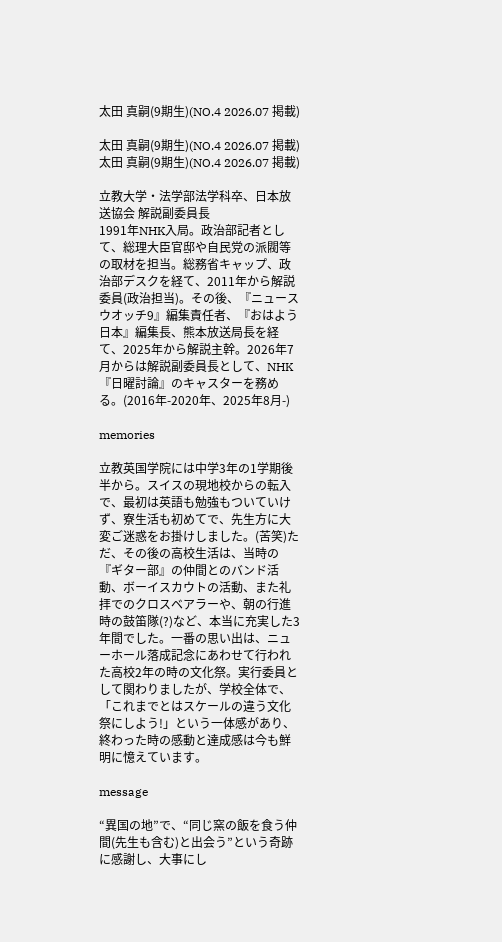太田 真嗣(9期生)(NO.4 2026.07 掲載)

太田 真嗣(9期生)(NO.4 2026.07 掲載) 太田 真嗣(9期生)(NO.4 2026.07 掲載)

立教大学・法学部法学科卒、日本放送協会 解説副委員長
1991年NHK入局。政治部記者として、総理大臣官邸や自民党の派閥等の取材を担当。総務省キャップ、政治部デスクを経て、2011年から解説委員(政治担当)。その後、『ニュースウオッチ9』編集責任者、『おはよう日本』編集長、熊本放送局長を経て、2025年から解説主幹。2026年7月からは解説副委員長として、NHK『日曜討論』のキャスターを務める。(2016年-2020年、2025年8月-)

memories

立教英国学院には中学3年の1学期後半から。スイスの現地校からの転入で、最初は英語も勉強もついていけず、寮生活も初めてで、先生方に大変ご迷惑をお掛けしました。(苦笑)ただ、その後の高校生活は、当時の『ギター部』の仲間とのバンド活動、ボーイスカウトの活動、また礼拝でのクロスベアラーや、朝の行進時の鼓笛隊(?)など、本当に充実した3年間でした。一番の思い出は、ニューホール落成記念にあわせて行われた高校2年の時の文化祭。実行委員として関わりましたが、学校全体で、「これまでとはスケールの違う文化祭にしよう!」という一体感があり、終わった時の感動と達成感は今も鮮明に憶えています。

message

“異国の地”で、“同じ窯の飯を食う仲間(先生も含む)と出会う”という奇跡に感謝し、大事にし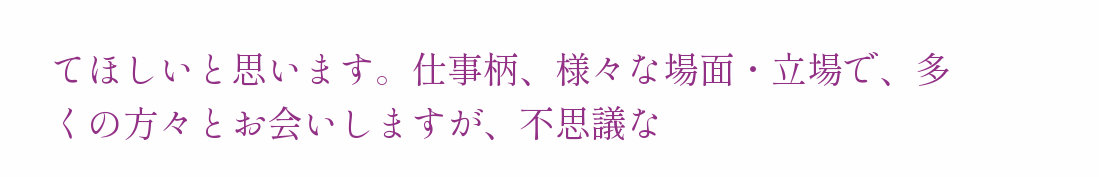てほしいと思います。仕事柄、様々な場面・立場で、多くの方々とお会いしますが、不思議な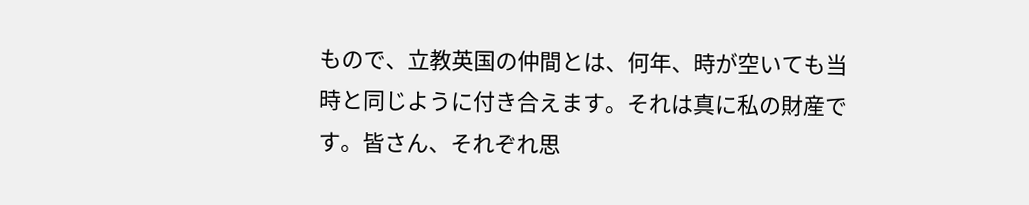もので、立教英国の仲間とは、何年、時が空いても当時と同じように付き合えます。それは真に私の財産です。皆さん、それぞれ思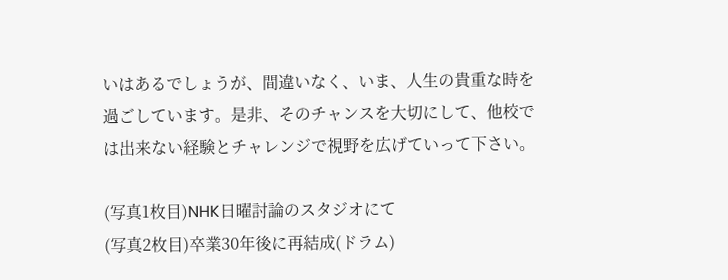いはあるでしょうが、間違いなく、いま、人生の貴重な時を過ごしています。是非、そのチャンスを大切にして、他校では出来ない経験とチャレンジで視野を広げていって下さい。

(写真1枚目)NHK日曜討論のスタジオにて
(写真2枚目)卒業30年後に再結成(ドラム)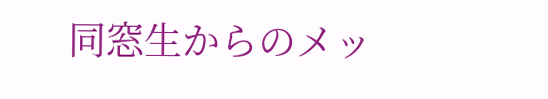同窓生からのメッ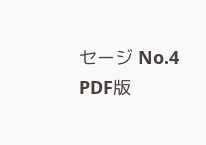セージ No.4 PDF版